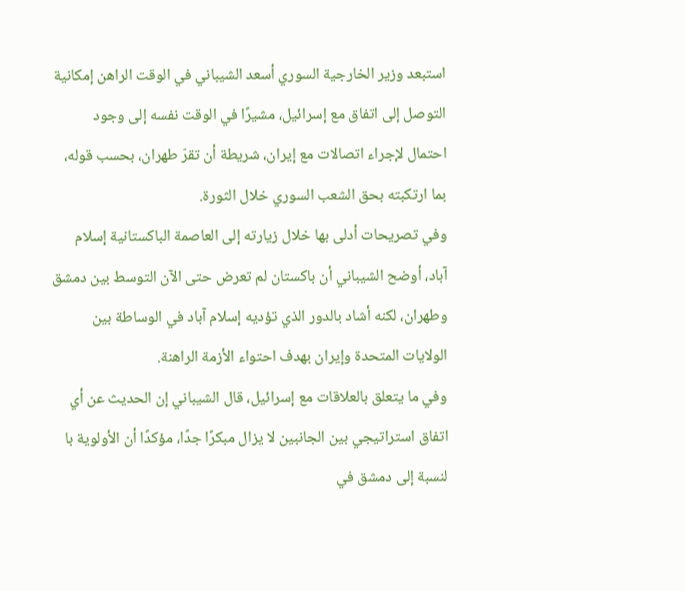استبعد وزير الخارجية السوري أسعد الشيباني في الوقت الراهن إمكانية التوصل إلى اتفاق مع إسرائيل، مشيرًا في الوقت نفسه إلى وجود احتمال لإجراء اتصالات مع إيران، شريطة أن تقرّ طهران، بحسب قوله، بما ارتكبته بحق الشعب السوري خلال الثورة.
وفي تصريحات أدلى بها خلال زيارته إلى العاصمة الباكستانية إسلام آباد، أوضح الشيباني أن باكستان لم تعرض حتى الآن التوسط بين دمشق وطهران، لكنه أشاد بالدور الذي تؤديه إسلام آباد في الوساطة بين الولايات المتحدة وإيران بهدف احتواء الأزمة الراهنة.
وفي ما يتعلق بالعلاقات مع إسرائيل، قال الشيباني إن الحديث عن أي اتفاق استراتيجي بين الجانبين لا يزال مبكرًا جدًا، مؤكدًا أن الأولوية با لنسبة إلى دمشق في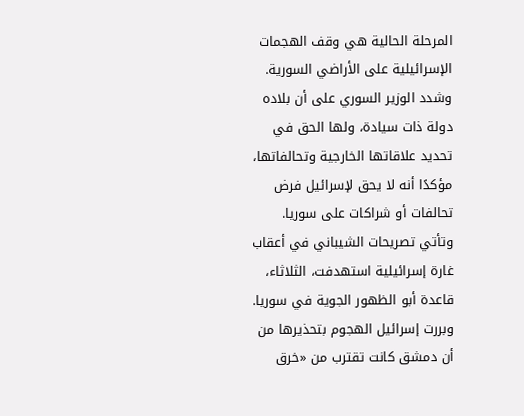المرحلة الحالية هي وقف الهجمات الإسرائيلية على الأراضي السورية.
وشدد الوزير السوري على أن بلاده دولة ذات سيادة، ولها الحق في تحديد علاقاتها الخارجية وتحالفاتها، مؤكدًا أنه لا يحق لإسرائيل فرض تحالفات أو شراكات على سوريا.
وتأتي تصريحات الشيباني في أعقاب غارة إسرائيلية استهدفت، الثلاثاء، قاعدة أبو الظهور الجوية في سوريا. وبررت إسرائيل الهجوم بتحذيرها من أن دمشق كانت تقترب من «خرق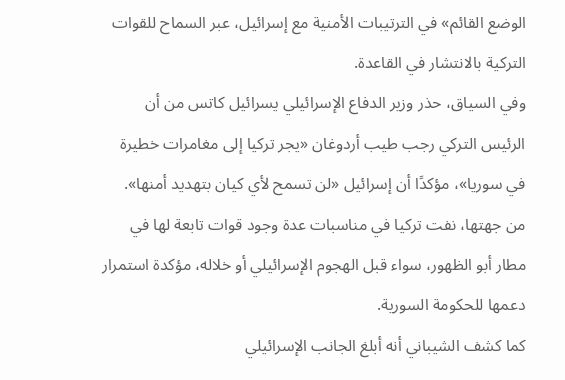الوضع القائم» في الترتيبات الأمنية مع إسرائيل، عبر السماح للقوات التركية بالانتشار في القاعدة.
وفي السياق، حذر وزير الدفاع الإسرائيلي يسرائيل كاتس من أن الرئيس التركي رجب طيب أردوغان «يجر تركيا إلى مغامرات خطيرة في سوريا»، مؤكدًا أن إسرائيل «لن تسمح لأي كيان بتهديد أمنها».
من جهتها، نفت تركيا في مناسبات عدة وجود قوات تابعة لها في مطار أبو الظهور، سواء قبل الهجوم الإسرائيلي أو خلاله، مؤكدة استمرار دعمها للحكومة السورية.
كما كشف الشيباني أنه أبلغ الجانب الإسرائيلي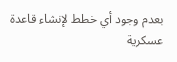بعدم وجود أي خطط لإنشاء قاعدة عسكرية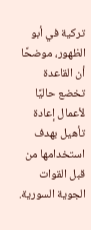تركية في أبو الظهور، موضحًا أن القاعدة تخضع حاليًا لأعمال إعادة تأهيل بهدف استخدامها من قبل القوات الجوية السورية.